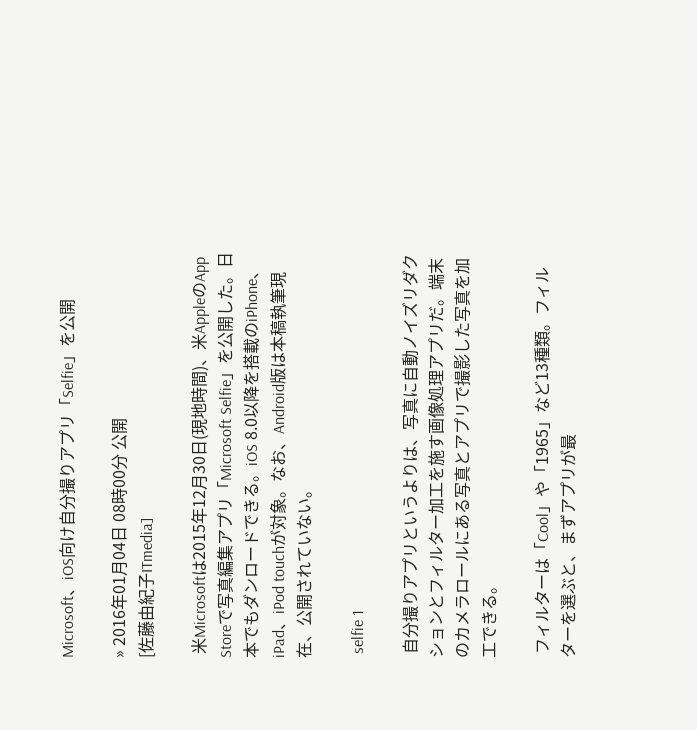Microsoft、iOS向け自分撮りアプリ「Selfie」を公開

» 2016年01月04日 08時00分 公開
[佐藤由紀子ITmedia]

 米Microsoftは2015年12月30日(現地時間)、米AppleのApp Storeで写真編集アプリ「Microsoft Selfie」を公開した。日本でもダンロードできる。iOS 8.0以降を搭載のiPhone、iPad、iPod touchが対象。なお、Android版は本稿執筆現在、公開されていない。

 selfie 1

 自分撮りアプリというよりは、写真に自動ノイズリダクションとフィルター加工を施す画像処理アプリだ。端末のカメラロールにある写真とアプリで撮影した写真を加工できる。

 フィルターは「Cool」や「1965」など13種類。フィルターを選ぶと、まずアプリが最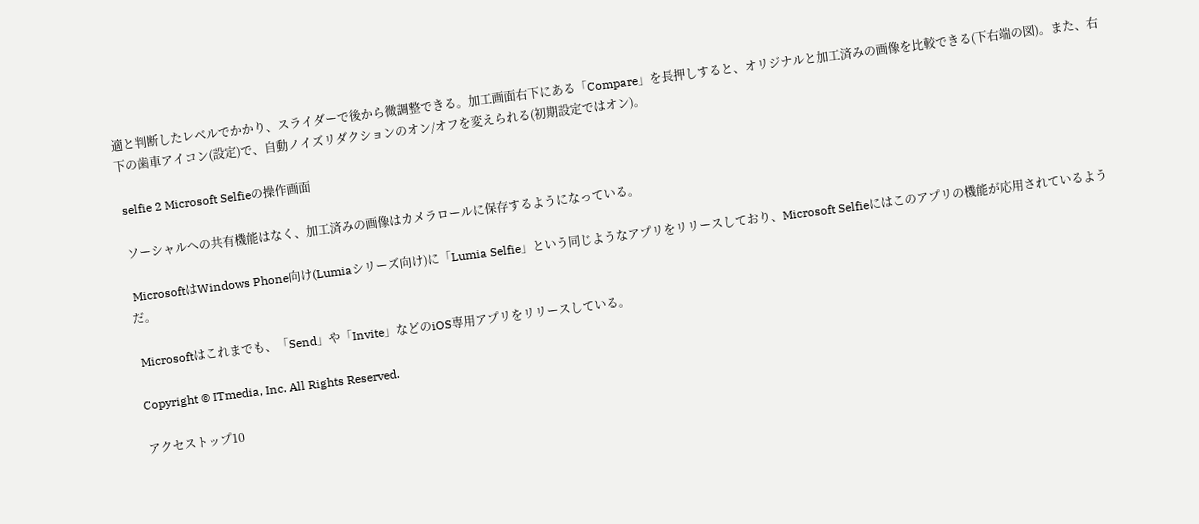適と判断したレベルでかかり、スライダーで後から微調整できる。加工画面右下にある「Compare」を長押しすると、オリジナルと加工済みの画像を比較できる(下右端の図)。また、右下の歯車アイコン(設定)で、自動ノイズリダクションのオン/オフを変えられる(初期設定ではオン)。

 selfie 2 Microsoft Selfieの操作画面

 ソーシャルへの共有機能はなく、加工済みの画像はカメラロールに保存するようになっている。

 MicrosoftはWindows Phone向け(Lumiaシリーズ向け)に「Lumia Selfie」という同じようなアプリをリリースしており、Microsoft Selfieにはこのアプリの機能が応用されているようだ。

 Microsoftはこれまでも、「Send」や「Invite」などのiOS専用アプリをリリースしている。

Copyright © ITmedia, Inc. All Rights Reserved.

アクセストップ10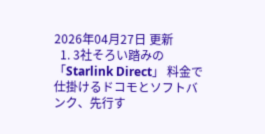2026年04月27日 更新
  1. 3社そろい踏みの「Starlink Direct」 料金で仕掛けるドコモとソフトバンク、先行す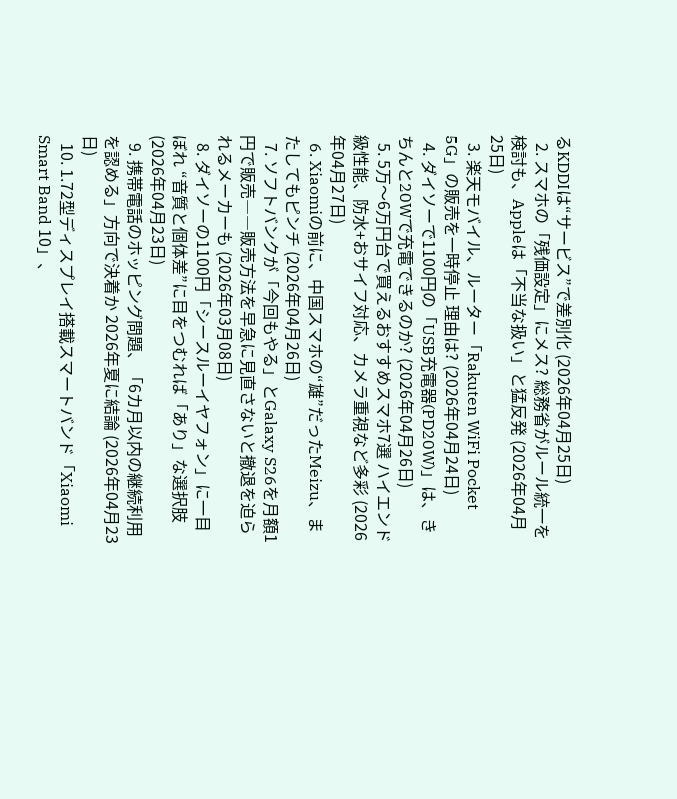るKDDIは“サービス”で差別化 (2026年04月25日)
  2. スマホの「残価設定」にメス? 総務省がルール統一を検討も、Appleは「不当な扱い」と猛反発 (2026年04月25日)
  3. 楽天モバイル、ルーター「Rakuten WiFi Pocket 5G」の販売を一時停止 理由は? (2026年04月24日)
  4. ダイソーで1100円の「USB充電器(PD20W)」は、きちんと20Wで充電できるのか? (2026年04月26日)
  5. 5万〜6万円台で買えるおすすめスマホ7選 ハイエンド級性能、防水+おサイフ対応、カメラ重視など多彩 (2026年04月27日)
  6. Xiaomiの前に、中国スマホの“雄”だったMeizu、またしてもピンチ (2026年04月26日)
  7. ソフトバンクが「今回もやる」とGalaxy S26を月額1円で販売――販売方法を早急に見直さないと撤退を迫られるメーカーも (2026年03月08日)
  8. ダイソーの1100円「シースルーイヤフォン」に一目ぼれ “音質と個体差”に目をつむれば「あり」な選択肢 (2026年04月23日)
  9. 携帯電話のホッピング問題、「6カ月以内の継続利用を認める」方向で決着か 2026年夏に結論 (2026年04月23日)
  10. 1.72型ディスプレイ搭載スマートバンド「Xiaomi Smart Band 10」、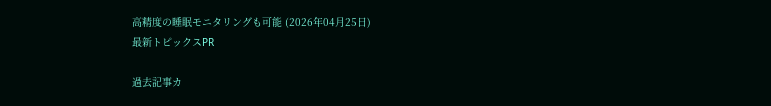高精度の睡眠モニタリングも可能 (2026年04月25日)
最新トピックスPR

過去記事カ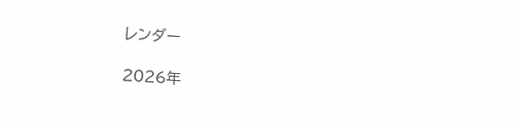レンダー

2026年